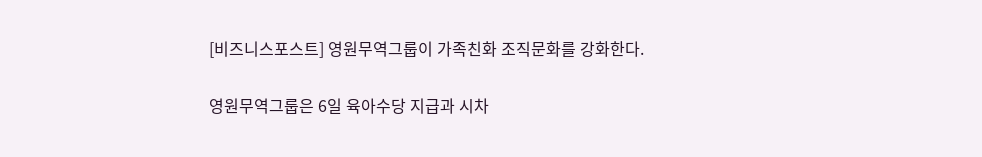[비즈니스포스트] 영원무역그룹이 가족친화 조직문화를 강화한다.

영원무역그룹은 6일 육아수당 지급과 시차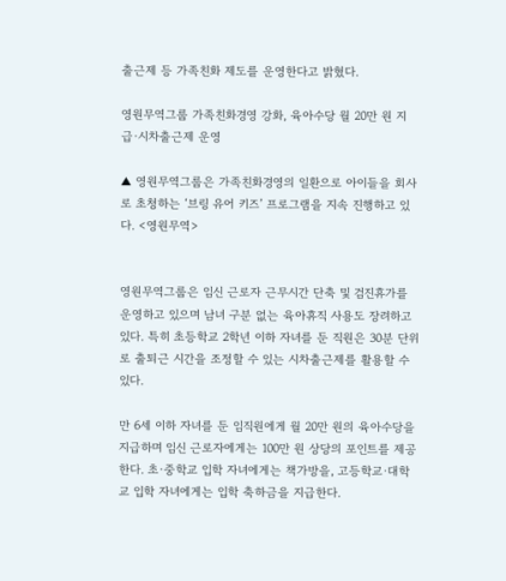출근제 등 가족친화 제도를 운영한다고 밝혔다.

영원무역그룹 가족친화경영 강화, 육아수당 월 20만 원 지급·시차출근제 운영

▲ 영원무역그룹은 가족친화경영의 일환으로 아이들을 회사로 초청하는 ‘브링 유어 키즈’ 프로그램을 지속 진행하고 있다. <영원무역>


영원무역그룹은 임신 근로자 근무시간 단축 및 검진휴가를 운영하고 있으며 남녀 구분 없는 육아휴직 사용도 장려하고 있다. 특히 초등학교 2학년 이하 자녀를 둔 직원은 30분 단위로 출퇴근 시간을 조정할 수 있는 시차출근제를 활용할 수 있다.

만 6세 이하 자녀를 둔 임직원에게 월 20만 원의 육아수당을 지급하며 임신 근로자에게는 100만 원 상당의 포인트를 제공한다. 초·중학교 입학 자녀에게는 책가방을, 고등학교·대학교 입학 자녀에게는 입학 축하금을 지급한다.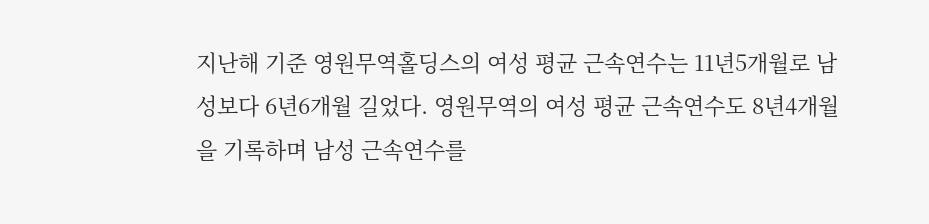지난해 기준 영원무역홀딩스의 여성 평균 근속연수는 11년5개월로 남성보다 6년6개월 길었다. 영원무역의 여성 평균 근속연수도 8년4개월을 기록하며 남성 근속연수를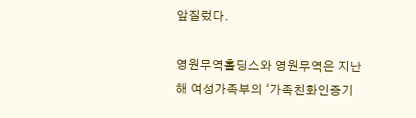앞질렀다.

영원무역홀딩스와 영원무역은 지난해 여성가족부의 ‘가족친화인증기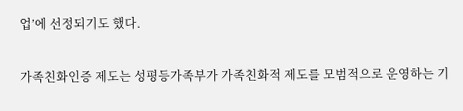업’에 선정되기도 했다.

가족친화인증 제도는 성평등가족부가 가족친화적 제도를 모범적으로 운영하는 기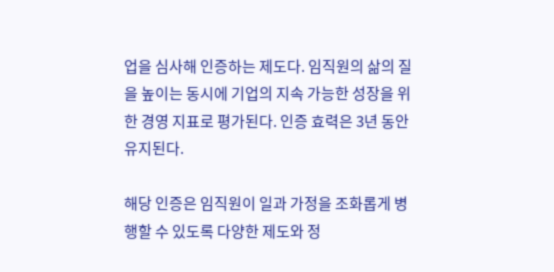업을 심사해 인증하는 제도다. 임직원의 삶의 질을 높이는 동시에 기업의 지속 가능한 성장을 위한 경영 지표로 평가된다. 인증 효력은 3년 동안 유지된다.

해당 인증은 임직원이 일과 가정을 조화롭게 병행할 수 있도록 다양한 제도와 정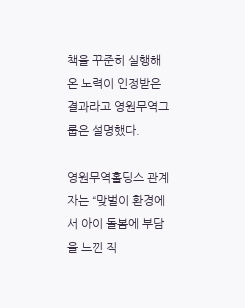책을 꾸준히 실행해 온 노력이 인정받은 결과라고 영원무역그룹은 설명했다.

영원무역홀딩스 관계자는 “맞벌이 환경에서 아이 돌봄에 부담을 느낀 직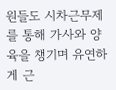원들도 시차근무제를 통해 가사와 양육을 챙기며 유연하게 근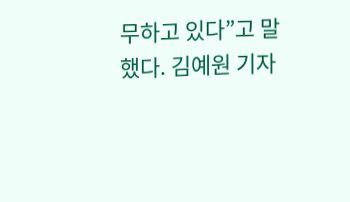무하고 있다”고 말했다. 김예원 기자